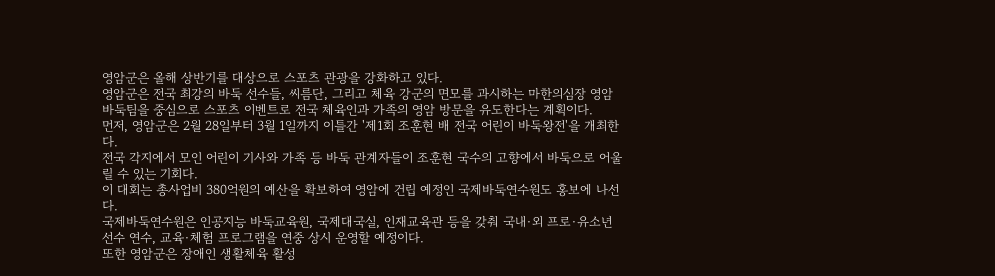영암군은 올해 상반기를 대상으로 스포츠 관광을 강화하고 있다.
영암군은 전국 최강의 바둑 선수들, 씨름단, 그리고 체육 강군의 면모를 과시하는 마한의심장 영암바둑팀을 중심으로 스포츠 이벤트로 전국 체육인과 가족의 영암 방문을 유도한다는 계획이다.
먼저, 영암군은 2월 28일부터 3월 1일까지 이틀간 '제1회 조훈현 배 전국 어린이 바둑왕전'을 개최한다.
전국 각지에서 모인 어린이 기사와 가족 등 바둑 관계자들이 조훈현 국수의 고향에서 바둑으로 어울릴 수 있는 기회다.
이 대회는 총사업비 380억원의 예산을 확보하여 영암에 건립 예정인 국제바둑연수원도 홍보에 나선다.
국제바둑연수원은 인공지능 바둑교육원, 국제대국실, 인재교육관 등을 갖춰 국내·외 프로·유소년 선수 연수, 교육·체험 프로그램을 연중 상시 운영할 예정이다.
또한 영암군은 장애인 생활체육 활성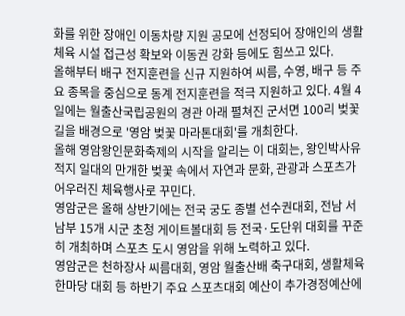화를 위한 장애인 이동차량 지원 공모에 선정되어 장애인의 생활체육 시설 접근성 확보와 이동권 강화 등에도 힘쓰고 있다.
올해부터 배구 전지훈련을 신규 지원하여 씨름, 수영, 배구 등 주요 종목을 중심으로 동계 전지훈련을 적극 지원하고 있다. 4월 4일에는 월출산국립공원의 경관 아래 펼쳐진 군서면 100리 벚꽃길을 배경으로 '영암 벚꽃 마라톤대회'를 개최한다.
올해 영암왕인문화축제의 시작을 알리는 이 대회는, 왕인박사유적지 일대의 만개한 벚꽃 속에서 자연과 문화, 관광과 스포츠가 어우러진 체육행사로 꾸민다.
영암군은 올해 상반기에는 전국 궁도 종별 선수권대회, 전남 서남부 15개 시군 초청 게이트볼대회 등 전국·도단위 대회를 꾸준히 개최하며 스포츠 도시 영암을 위해 노력하고 있다.
영암군은 천하장사 씨름대회, 영암 월출산배 축구대회, 생활체육 한마당 대회 등 하반기 주요 스포츠대회 예산이 추가경정예산에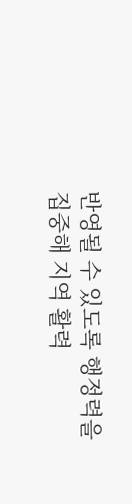반영될 수 있도록 행정력을 집중해 지역 활력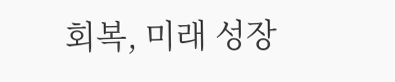회복, 미래 성장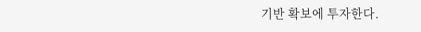기반 확보에 투자한다.